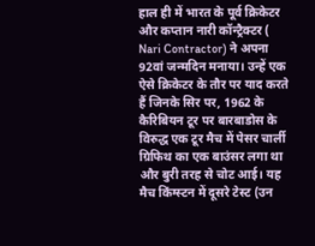हाल ही में भारत के पूर्व क्रिकेटर और कप्तान नारी कॉन्ट्रैक्टर ( Nari Contractor) ने अपना 92वां जन्मदिन मनाया। उन्हें एक ऐसे क्रिकेटर के तौर पर याद करते हैं जिनके सिर पर, 1962 के कैरिबियन टूर पर बारबाडोस के विरुद्ध एक टूर मैच में पेसर चार्ली ग्रिफिथ का एक बाउंसर लगा था और बुरी तरह से चोट आई। यह मैच किंग्स्टन में दूसरे टेस्ट (उन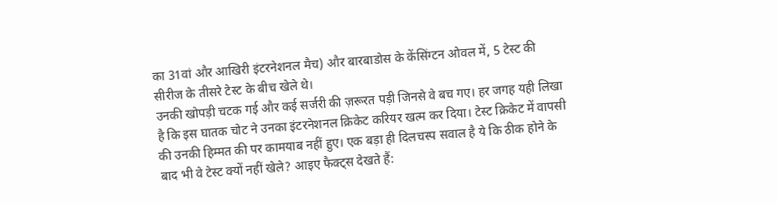का 31वां और आखिरी इंटरनेशनल मैच) और बारबाडोस के केंसिंग्टन ओवल में, 5 टेस्ट की सीरीज के तीसरे टेस्ट के बीच खेले थे।
उनकी खोपड़ी चटक गई और कई सर्जरी की ज़रूरत पड़ी जिनसे वे बच गए। हर जगह यही लिखा है कि इस घातक चोट ने उनका इंटरनेशनल क्रिकेट करियर खत्म कर दिया। टेस्ट क्रिकेट में वापसी की उनकी हिम्मत की पर कामयाब नहीं हुए। एक बड़ा ही दिलचस्प सवाल है ये कि ठीक होने के बाद भी वे टेस्ट क्यों नहीं खेले? आइए फैक्ट्स देखते हैं: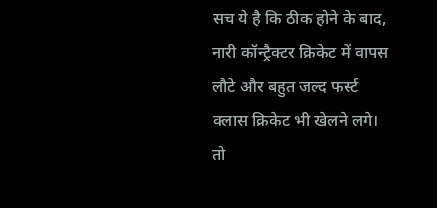सच ये है कि ठीक होने के बाद, नारी कॉन्ट्रैक्टर क्रिकेट में वापस लौटे और बहुत जल्द फर्स्ट क्लास क्रिकेट भी खेलने लगे। तो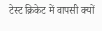टेस्ट क्रिकेट में वापसी क्यों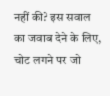नहीं की? इस सवाल का जवाब देने के लिए, चोट लगने पर जो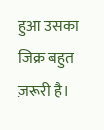हुआ उसका जिक्र बहुत ज़रूरी है।